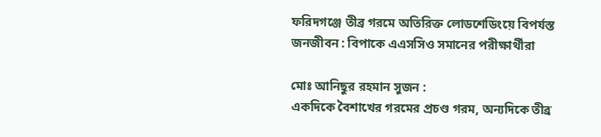ফরিদগঞ্জে তীব্র গরমে অতিরিক্ত লোডশেডিংয়ে বিপর্যস্ত জনজীবন : বিপাকে এএসসিও সমানের পরীক্ষার্থীরা

মোঃ আনিছুর রহমান সুজন :
একদিকে বৈশাখের গরমের প্রচণ্ড গরম, অন্যদিকে তীব্র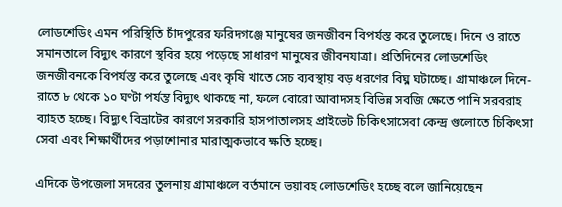লোডশেডিং এমন পরিস্থিতি চাঁদপুরের ফরিদগঞ্জে মানুষের জনজীবন বিপর্যস্ত করে তুলেছে। দিনে ও রাতে সমানতালে বিদ্যুৎ কারণে স্থবির হয়ে পড়েছে সাধারণ মানুষের জীবনযাত্রা। প্রতিদিনের লোডশেডিং জনজীবনকে বিপর্যস্ত করে তুলেছে এবং কৃষি খাতে সেচ ব্যবস্থায় বড় ধরণের বিঘ্ন ঘটাচ্ছে। গ্রামাঞ্চলে দিনে-রাতে ৮ থেকে ১০ ঘণ্টা পর্যন্ত বিদ্যুৎ থাকছে না, ফলে বোরো আবাদসহ বিভিন্ন সবজি ক্ষেতে পানি সরবরাহ ব্যাহত হচ্ছে। বিদ্যুৎ বিভ্রাটের কারণে সরকারি হাসপাতালসহ প্রাইভেট চিকিৎসাসেবা কেন্দ্র গুলোতে চিকিৎসা সেবা এবং শিক্ষার্থীদের পড়াশোনার মারাত্মকভাবে ক্ষতি হচ্ছে।

এদিকে উপজেলা সদরের তুলনায় গ্রামাঞ্চলে বর্তমানে ভয়াবহ লোডশেডিং হচ্ছে বলে জানিয়েছেন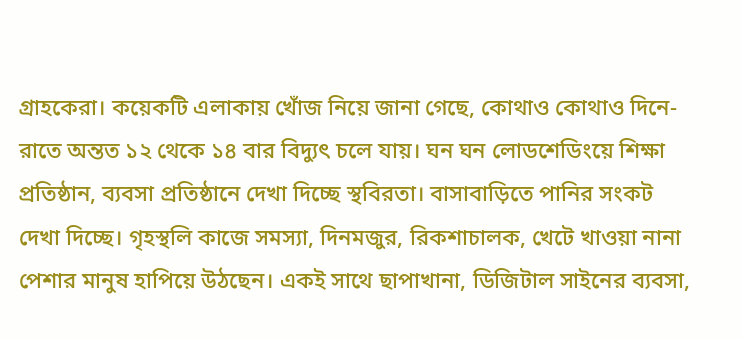গ্রাহকেরা। কয়েকটি এলাকায় খোঁজ নিয়ে জানা গেছে, কোথাও কোথাও দিনে-রাতে অন্তত ১২ থেকে ১৪ বার বিদ্যুৎ চলে যায়। ঘন ঘন লোডশেডিংয়ে শিক্ষা প্রতিষ্ঠান, ব্যবসা প্রতিষ্ঠানে দেখা দিচ্ছে স্থবিরতা। বাসাবাড়িতে পানির সংকট দেখা দিচ্ছে। গৃহস্থলি কাজে সমস্যা, দিনমজুর, রিকশাচালক, খেটে খাওয়া নানা পেশার মানুষ হাপিয়ে উঠছেন। একই সাথে ছাপাখানা, ডিজিটাল সাইনের ব্যবসা,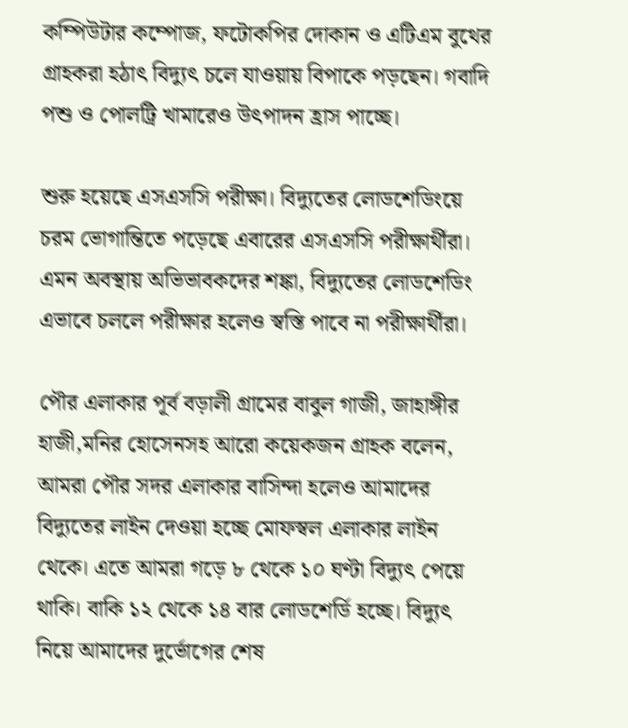কম্পিউটার কম্পোজ, ফটোকপির দোকান ও এটিএম বুথের গ্রাহকরা হঠাৎ বিদ্যুৎ চলে যাওয়ায় বিপাকে পড়ছেন। গবাদি পশু ও পোলট্রি খামারেও উৎপাদন হ্রাস পাচ্ছে।

শুরু হয়েছে এসএসসি পরীক্ষা। বিদ্যুতের লোডশেডিংয়ে চরম ভোগান্তিতে পড়েছে এবারের এসএসসি পরীক্ষার্থীরা। এমন অবস্থায় অভিভাবকদের শঙ্কা, বিদ্যুতের লোডশেডিং এভাবে চললে পরীক্ষার হলেও স্বস্তি পাবে না পরীক্ষার্থীরা।

পৌর এলাকার পূর্ব বড়ালী গ্রামের বাবুল গাজী, জাহাঙ্গীর হাজী,মনির হোসেনসহ আরো কয়েকজন গ্রাহক বলেন, আমরা পৌর সদর এলাকার বাসিন্দা হলেও আমাদের বিদ্যুতের লাইন দেওয়া হচ্ছে মোফস্বল এলাকার লাইন থেকে। এতে আমরা গড়ে ৮ থেকে ১০ ঘণ্টা বিদ্যুৎ পেয়ে থাকি। বাকি ১২ থেকে ১৪ বার লোডশের্ডি হচ্ছে। বিদ্যুৎ নিয়ে আমাদের দুর্ভোগের শেষ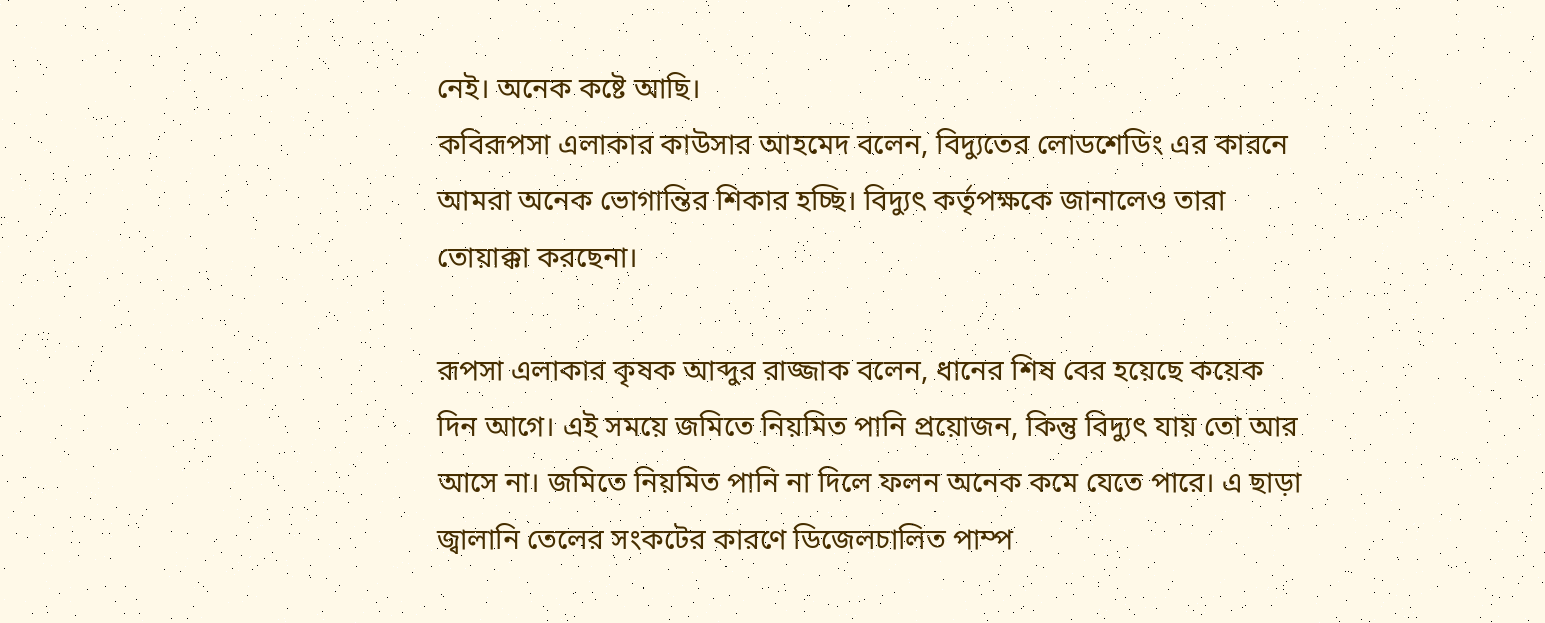নেই। অনেক কষ্টে আছি।
কবিরূপসা এলাকার কাউসার আহমেদ বলেন, বিদ্যুতের লোডশেডিং এর কারনে আমরা অনেক ভোগান্তির শিকার হচ্ছি। বিদ্যুৎ কর্তৃপক্ষকে জানালেও তারা তোয়াক্কা করছেনা।

রূপসা এলাকার কৃষক আব্দুর রাজ্জাক বলেন, ধানের শিষ বের হয়েছে কয়েক দিন আগে। এই সময়ে জমিতে নিয়মিত পানি প্রয়োজন, কিন্তু বিদ্যুৎ যায় তো আর আসে না। জমিতে নিয়মিত পানি না দিলে ফলন অনেক কমে যেতে পারে। এ ছাড়া জ্বালানি তেলের সংকটের কারণে ডিজেলচালিত পাম্প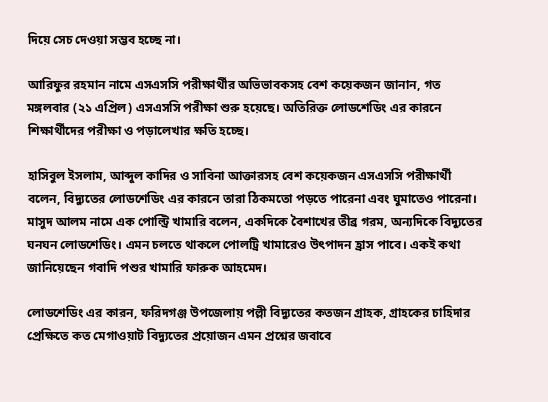দিয়ে সেচ দেওয়া সম্ভব হচ্ছে না।

আরিফুর রহমান নামে এসএসসি পরীক্ষার্থীর অভিভাবকসহ বেশ কয়েকজন জানান, গত মঙ্গলবার (২১ এপ্রিল) এসএসসি পরীক্ষা শুরু হয়েছে। অতিরিক্ত লোডশেডিং এর কারনে শিক্ষার্থীদের পরীক্ষা ও পড়ালেখার ক্ষতি হচ্ছে।

হাসিবুল ইসলাম, আব্দুল কাদির ও সাবিনা আক্তারসহ বেশ কয়েকজন এসএসসি পরীক্ষার্থী বলেন, বিদ্যুতের লোডশেডিং এর কারনে তারা ঠিকমতো পড়তে পারেনা এবং ঘুমাতেও পারেনা।
মাসুদ আলম নামে এক পোল্ট্রি খামারি বলেন, একদিকে বৈশাখের তীব্র গরম, অন্যদিকে বিদ্যুতের ঘনঘন লোডশেডিং। এমন চলতে থাকলে পোলট্রি খামারেও উৎপাদন হ্রাস পাবে। একই কথা জানিয়েছেন গবাদি পশুর খামারি ফারুক আহমেদ।

লোডশেডিং এর কারন, ফরিদগঞ্জ উপজেলায় পল্লী বিদ্যুতের কতজন গ্রাহক, গ্রাহকের চাহিদার প্রেক্ষিতে কত মেগাওয়াট বিদ্যুতের প্রয়োজন এমন প্রশ্নের জবাবে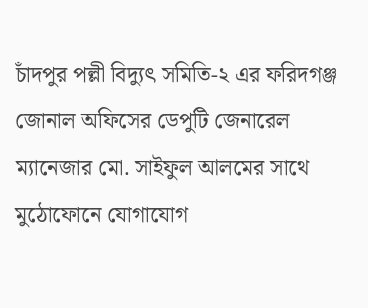চাঁদপুর পল্লী বিদ্যুৎ সমিতি-২ এর ফরিদগঞ্জ জোনাল অফিসের ডেপুটি জেনারেল ম্যানেজার মো. সাইফুল আলমের সাথে মুঠোফোনে যোগাযোগ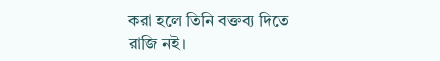করা হলে তিনি বক্তব্য দিতে রাজি নই।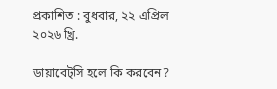প্রকাশিত : বুধবার, ২২ এপ্রিল ২০২৬ খ্রি.

ডায়াবেট্সি হলে কি করবেন?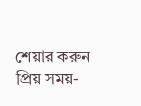শেয়ার করুন
প্রিয় সময়-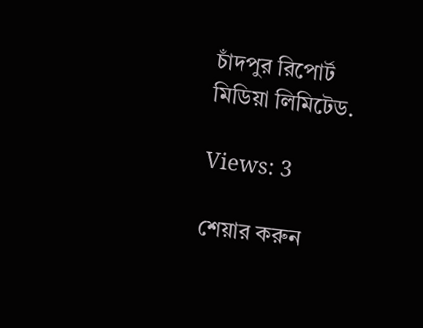চাঁদপুর রিপোর্ট মিডিয়া লিমিটেড.

Views: 3

শেয়ার করুন